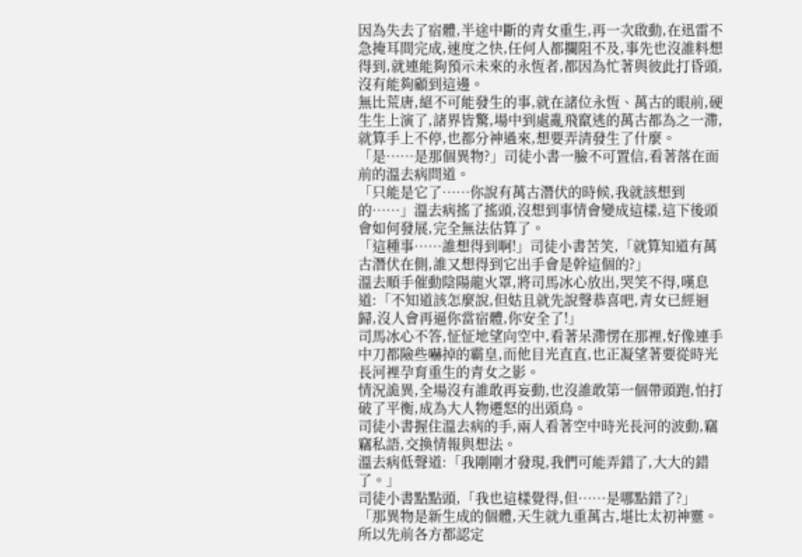因為失去了宿體,半途中斷的青女重生,再一次啟動,在迅雷不急掩耳間完成,速度之快,任何人都攔阻不及,事先也沒誰料想得到,就連能夠預示未來的永恆者,都因為忙著與彼此打昏頭,沒有能夠顧到這邊。
無比荒唐,絕不可能發生的事,就在諸位永恆、萬古的眼前,硬生生上演了,諸界皆驚,場中到處亂飛竄逃的萬古都為之一滯,就算手上不停,也都分神過來,想要弄清發生了什麼。
「是……是那個異物?」司徒小書一臉不可置信,看著落在面前的溫去病問道。
「只能是它了……你說有萬古潛伏的時候,我就該想到的……」溫去病搖了搖頭,沒想到事情會變成這樣,這下後頭會如何發展,完全無法估算了。
「這種事……誰想得到啊!」司徒小書苦笑,「就算知道有萬古潛伏在側,誰又想得到它出手會是幹這個的?」
溫去順手催動陰陽龍火罩,將司馬冰心放出,哭笑不得,嘆息道:「不知道該怎麼說,但姑且就先說聲恭喜吧,青女已經迴歸,沒人會再逼你當宿體,你安全了!」
司馬冰心不答,怔怔地望向空中,看著呆滯愣在那裡,好像連手中刀都險些嚇掉的霸皇,而他目光直直,也正凝望著要從時光長河裡孕育重生的青女之影。
情況詭異,全場沒有誰敢再妄動,也沒誰敢第一個帶頭跑,怕打破了平衡,成為大人物遷怒的出頭鳥。
司徒小書握住溫去病的手,兩人看著空中時光長河的波動,竊竊私語,交換情報與想法。
溫去病低聲道:「我剛剛才發現,我們可能弄錯了,大大的錯了。」
司徒小書點點頭,「我也這樣覺得,但……是哪點錯了?」
「那異物是新生成的個體,天生就九重萬古,堪比太初神靈。所以先前各方都認定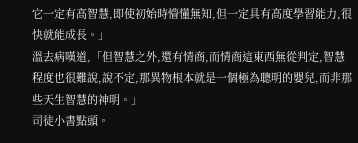它一定有高智慧,即使初始時懵懂無知,但一定具有高度學習能力,很快就能成長。」
溫去病嘆道,「但智慧之外,還有情商,而情商這東西無從判定,智慧程度也很難說,說不定,那異物根本就是一個極為聰明的嬰兒,而非那些天生智慧的神明。」
司徒小書點頭。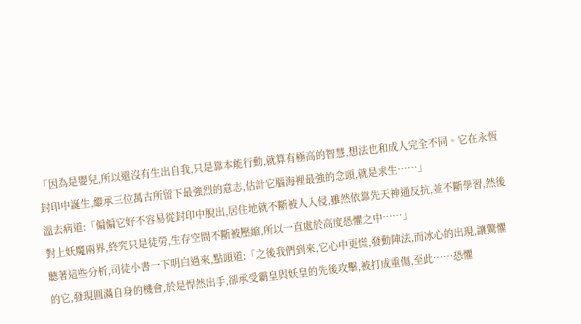「因為是嬰兒,所以還沒有生出自我,只是靠本能行動,就算有極高的智慧,想法也和成人完全不同。它在永恆封印中誕生,繼承三位萬古所留下最強烈的意志,估計它腦海裡最強的念頭,就是求生……」
溫去病道:「偏偏它好不容易從封印中脫出,居住地就不斷被人入侵,雖然依靠先天神通反抗,並不斷學習,然後對上妖魔兩界,終究只是徒勞,生存空間不斷被壓縮,所以一直處於高度恐懼之中……」
聽著這些分析,司徒小書一下明白過來,點頭道:「之後我們到來,它心中更慌,發動陣法,而冰心的出現,讓驚懼的它,發現圓滿自身的機會,於是悍然出手,卻承受霸皇與妖皇的先後攻擊,被打成重傷,至此……恐懼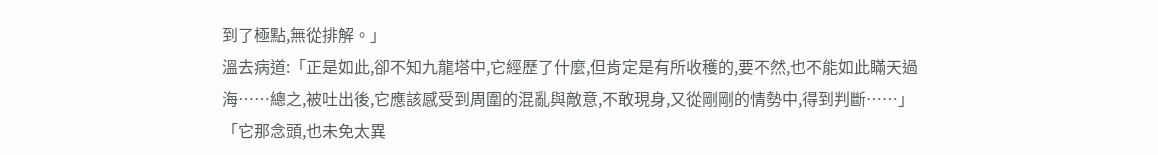到了極點,無從排解。」
溫去病道:「正是如此,卻不知九龍塔中,它經歷了什麼,但肯定是有所收穫的,要不然,也不能如此瞞天過海……總之,被吐出後,它應該感受到周圍的混亂與敵意,不敢現身,又從剛剛的情勢中,得到判斷……」
「它那念頭,也未免太異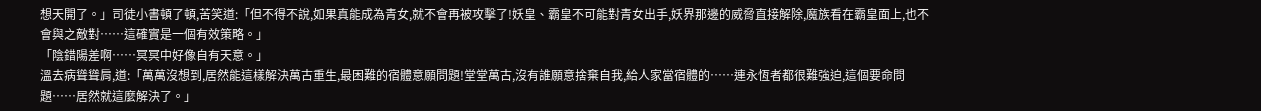想天開了。」司徒小書頓了頓,苦笑道:「但不得不說,如果真能成為青女,就不會再被攻擊了!妖皇、霸皇不可能對青女出手,妖界那邊的威脅直接解除,魔族看在霸皇面上,也不會與之敵對……這確實是一個有效策略。」
「陰錯陽差啊……冥冥中好像自有天意。」
溫去病聳聳肩,道:「萬萬沒想到,居然能這樣解決萬古重生,最困難的宿體意願問題!堂堂萬古,沒有誰願意捨棄自我,給人家當宿體的……連永恆者都很難強迫,這個要命問題……居然就這麼解決了。」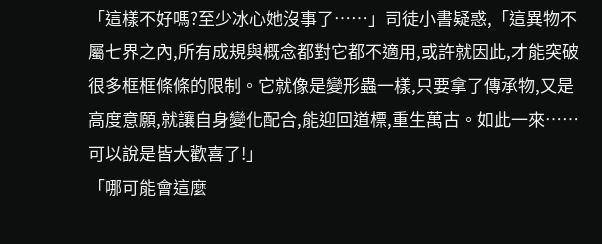「這樣不好嗎?至少冰心她沒事了……」司徒小書疑惑,「這異物不屬七界之內,所有成規與概念都對它都不適用,或許就因此,才能突破很多框框條條的限制。它就像是變形蟲一樣,只要拿了傳承物,又是高度意願,就讓自身變化配合,能迎回道標,重生萬古。如此一來……可以說是皆大歡喜了!」
「哪可能會這麼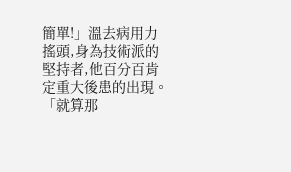簡單!」溫去病用力搖頭,身為技術派的堅持者,他百分百肯定重大後患的出現。
「就算那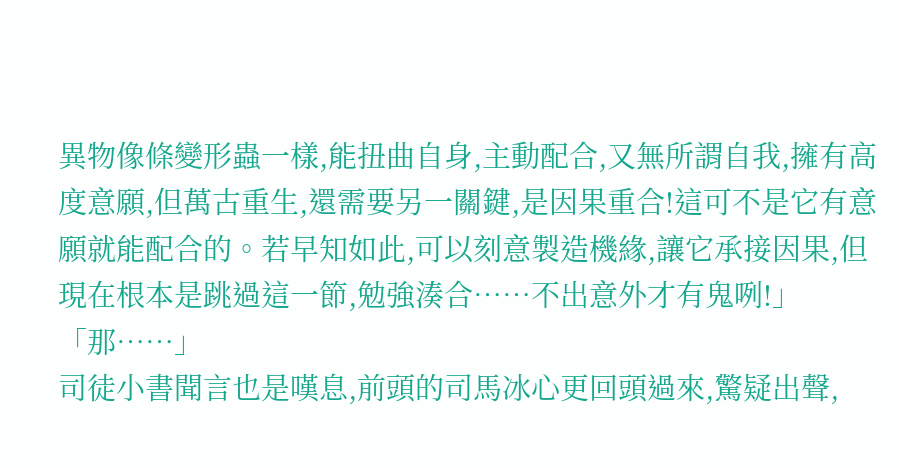異物像條變形蟲一樣,能扭曲自身,主動配合,又無所謂自我,擁有高度意願,但萬古重生,還需要另一關鍵,是因果重合!這可不是它有意願就能配合的。若早知如此,可以刻意製造機緣,讓它承接因果,但現在根本是跳過這一節,勉強湊合……不出意外才有鬼咧!」
「那……」
司徒小書聞言也是嘆息,前頭的司馬冰心更回頭過來,驚疑出聲,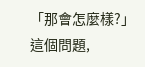「那會怎麼樣?」
這個問題,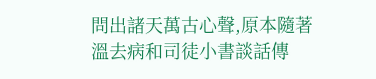問出諸天萬古心聲,原本隨著溫去病和司徒小書談話傳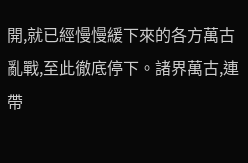開,就已經慢慢緩下來的各方萬古亂戰,至此徹底停下。諸界萬古,連帶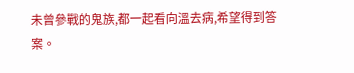未曾參戰的鬼族,都一起看向溫去病,希望得到答案。